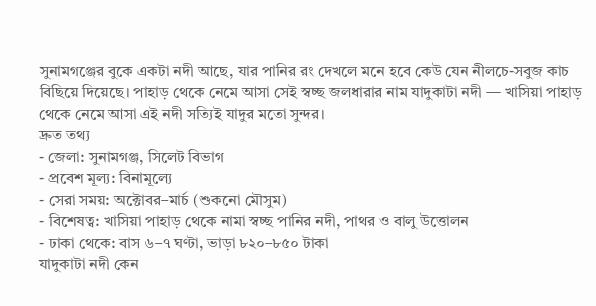সুনামগঞ্জের বুকে একটা নদী আছে, যার পানির রং দেখলে মনে হবে কেউ যেন নীলচে-সবুজ কাচ বিছিয়ে দিয়েছে। পাহাড় থেকে নেমে আসা সেই স্বচ্ছ জলধারার নাম যাদুকাটা নদী — খাসিয়া পাহাড় থেকে নেমে আসা এই নদী সত্যিই যাদুর মতো সুন্দর।
দ্রুত তথ্য
- জেলা: সুনামগঞ্জ, সিলেট বিভাগ
- প্রবেশ মূল্য: বিনামূল্যে
- সেরা সময়: অক্টোবর–মার্চ (শুকনো মৌসুম)
- বিশেষত্ব: খাসিয়া পাহাড় থেকে নামা স্বচ্ছ পানির নদী, পাথর ও বালু উত্তোলন
- ঢাকা থেকে: বাস ৬–৭ ঘণ্টা, ভাড়া ৮২০–৮৫০ টাকা
যাদুকাটা নদী কেন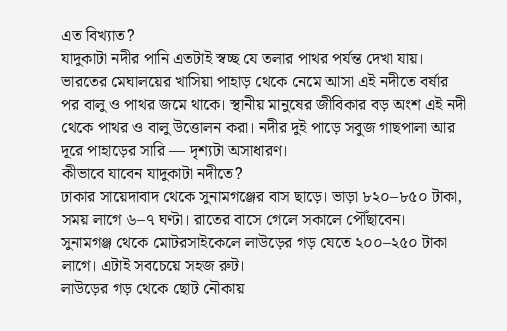এত বিখ্যাত?
যাদুকাটা নদীর পানি এতটাই স্বচ্ছ যে তলার পাথর পর্যন্ত দেখা যায়। ভারতের মেঘালয়ের খাসিয়া পাহাড় থেকে নেমে আসা এই নদীতে বর্ষার পর বালু ও পাথর জমে থাকে। স্থানীয় মানুষের জীবিকার বড় অংশ এই নদী থেকে পাথর ও বালু উত্তোলন করা। নদীর দুই পাড়ে সবুজ গাছপালা আর দূরে পাহাড়ের সারি — দৃশ্যটা অসাধারণ।
কীভাবে যাবেন যাদুকাটা নদীতে?
ঢাকার সায়েদাবাদ থেকে সুনামগঞ্জের বাস ছাড়ে। ভাড়া ৮২০–৮৫০ টাকা, সময় লাগে ৬–৭ ঘণ্টা। রাতের বাসে গেলে সকালে পৌঁছাবেন।
সুনামগঞ্জ থেকে মোটরসাইকেলে লাউড়ের গড় যেতে ২০০–২৫০ টাকা লাগে। এটাই সবচেয়ে সহজ রুট।
লাউড়ের গড় থেকে ছোট নৌকায়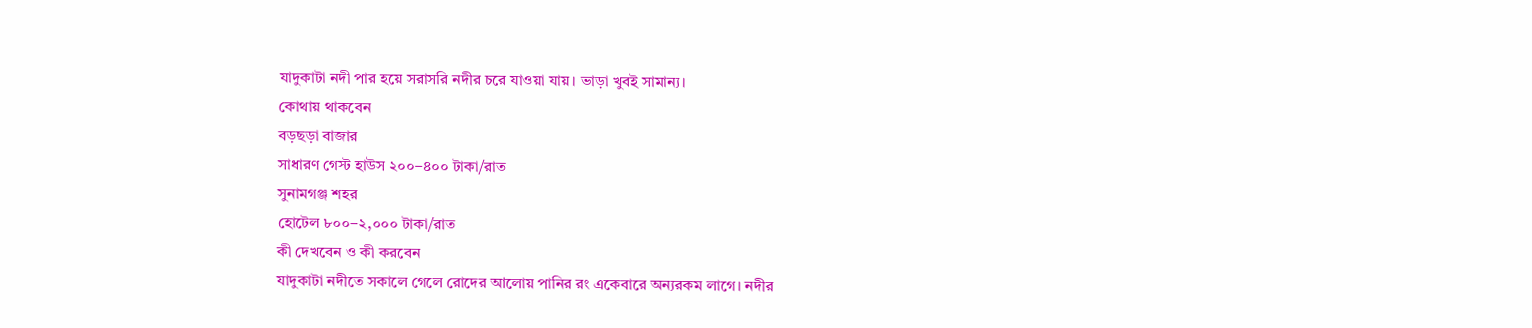যাদুকাটা নদী পার হয়ে সরাসরি নদীর চরে যাওয়া যায়। ভাড়া খুবই সামান্য।
কোথায় থাকবেন
বড়ছড়া বাজার
সাধারণ গেস্ট হাউস ২০০–৪০০ টাকা/রাত
সুনামগঞ্জ শহর
হোটেল ৮০০–২,০০০ টাকা/রাত
কী দেখবেন ও কী করবেন
যাদুকাটা নদীতে সকালে গেলে রোদের আলোয় পানির রং একেবারে অন্যরকম লাগে। নদীর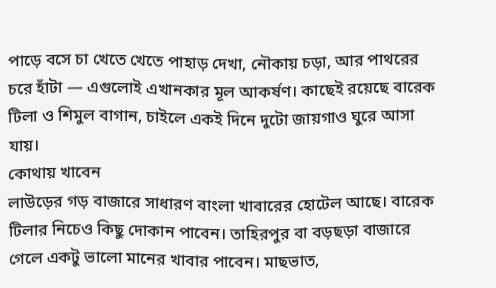পাড়ে বসে চা খেতে খেতে পাহাড় দেখা, নৌকায় চড়া, আর পাথরের চরে হাঁটা — এগুলোই এখানকার মূল আকর্ষণ। কাছেই রয়েছে বারেক টিলা ও শিমুল বাগান, চাইলে একই দিনে দুটো জায়গাও ঘুরে আসা যায়।
কোথায় খাবেন
লাউড়ের গড় বাজারে সাধারণ বাংলা খাবারের হোটেল আছে। বারেক টিলার নিচেও কিছু দোকান পাবেন। তাহিরপুর বা বড়ছড়া বাজারে গেলে একটু ভালো মানের খাবার পাবেন। মাছভাত,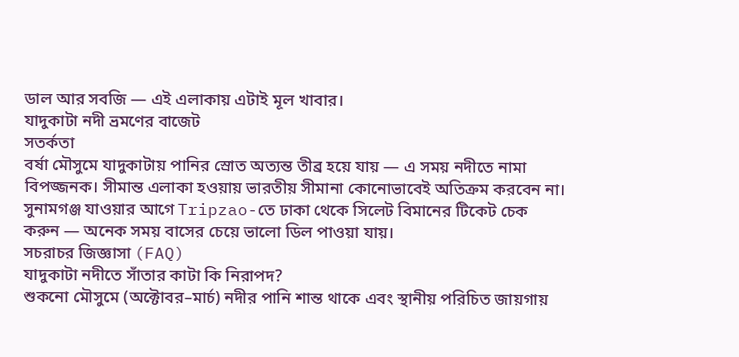ডাল আর সবজি — এই এলাকায় এটাই মূল খাবার।
যাদুকাটা নদী ভ্রমণের বাজেট
সতর্কতা
বর্ষা মৌসুমে যাদুকাটায় পানির স্রোত অত্যন্ত তীব্র হয়ে যায় — এ সময় নদীতে নামা বিপজ্জনক। সীমান্ত এলাকা হওয়ায় ভারতীয় সীমানা কোনোভাবেই অতিক্রম করবেন না।
সুনামগঞ্জ যাওয়ার আগে Tripzao-তে ঢাকা থেকে সিলেট বিমানের টিকেট চেক করুন — অনেক সময় বাসের চেয়ে ভালো ডিল পাওয়া যায়।
সচরাচর জিজ্ঞাসা (FAQ)
যাদুকাটা নদীতে সাঁতার কাটা কি নিরাপদ?
শুকনো মৌসুমে (অক্টোবর–মার্চ) নদীর পানি শান্ত থাকে এবং স্থানীয় পরিচিত জায়গায়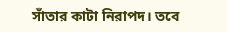সাঁতার কাটা নিরাপদ। তবে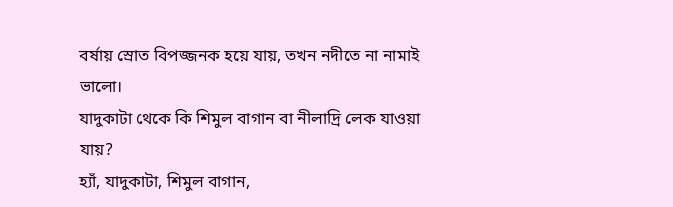বর্ষায় স্রোত বিপজ্জনক হয়ে যায়, তখন নদীতে না নামাই ভালো।
যাদুকাটা থেকে কি শিমুল বাগান বা নীলাদ্রি লেক যাওয়া যায়?
হ্যাঁ, যাদুকাটা, শিমুল বাগান,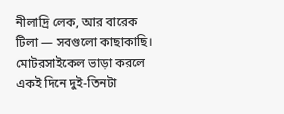নীলাদ্রি লেক, আর বারেক টিলা — সবগুলো কাছাকাছি। মোটরসাইকেল ভাড়া করলে একই দিনে দুই-তিনটা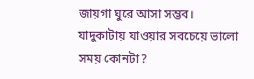জায়গা ঘুরে আসা সম্ভব।
যাদুকাটায় যাওয়ার সবচেয়ে ভালো সময় কোনটা?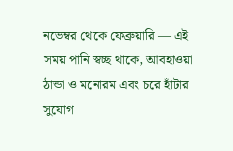নভেম্বর থেকে ফেব্রুয়ারি — এই সময় পানি স্বচ্ছ থাকে, আবহাওয়া ঠান্ডা ও মনোরম এবং চরে হাঁটার সুযোগ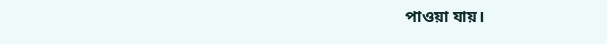পাওয়া যায়।